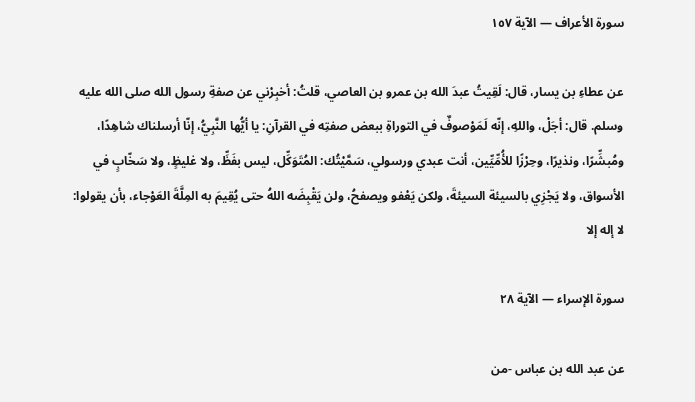سورة الأعراف — الآية ١٥٧

عن عطاءِ بن يسار، قال: لَقِيتُ عبدَ الله بن عمرو بن العاصي، قلتُ: أخبِرْني عن صفةِ رسول الله صلى الله عليه وسلم. قال: أجَلْ، واللهِ، إنّه لَمَوْصوفٌ في التوراةِ ببعض صفتِه في القرآنِ: يا أيُّها النَّبِيُّ، إنّا أرسلناك شاهِدًا، ومُبشِّرًا، ونذيرًا، وحِرْزًا للأُمِّيِّين، أنت عبدي ورسولي، سَمَّيْتُك: المُتَوَكِّل، ليس بفَظِّ، ولا غليظٍ، ولا سَخّابٍ في الأسواق، ولا يَجْزِي بالسيئة السيئةَ، ولكن يَعْفو ويصفحُ، ولن يَقْبِضَه اللهُ حتى يُقِيمَ به المِلَّةَ العَوْجاء، بأن يقولوا: لا إله إلا

سورة الإسراء — الآية ٢٨

عن عبد الله بن عباس -من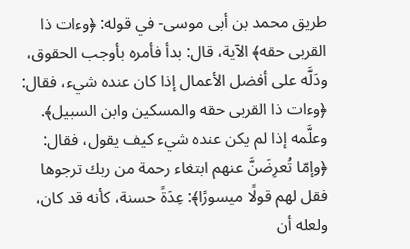طريق محمد بن أبى موسى- في قوله: ﴿وءات ذا القربى حقه﴾ الآية، قال: بدأ فأمره بأوجب الحقوق، ودَلَّه على أفضل الأعمال إذا كان عنده شيء، فقال: ﴿وءات ذا القربى حقه والمسكين وابن السبيل﴾. وعلَّمه إذا لم يكن عنده شيء كيف يقول، فقال: ﴿وإمّا تُعرِضَنَّ عنهم ابتغاء رحمة من ربك ترجوها فقل لهم قولًا ميسورًا﴾: عِدَةً حسنة، كأنه قد كان، ولعله أن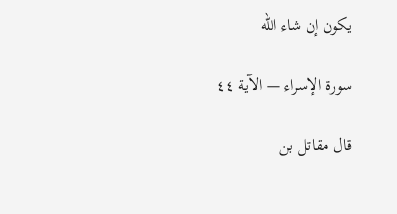يكون إن شاء الله

سورة الإسراء — الآية ٤٤

قال مقاتل بن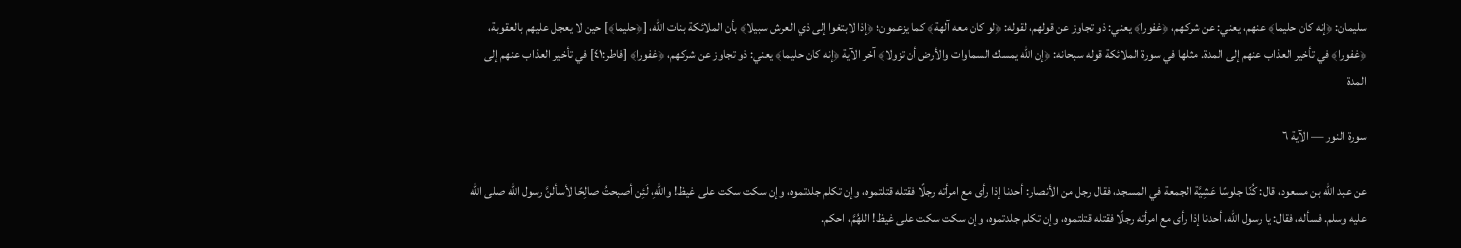سليمان: ﴿إنه كان حليما﴾ عنهم، يعني: عن شركهم، ﴿غفورا﴾ يعني: ذو تجاوز عن قولهم، لقوله: ﴿لو كان معه آلهة﴾ كما يزعمون؛ ﴿إذا لابتغوا إلى ذي العرش سبيلا﴾ بأن الملائكة بنات الله، [﴿حليما﴾] حين لا يعجل عليهم بالعقوبة، ﴿غفورا﴾ في تأخير العذاب عنهم إلى المدة. مثلها في سورة الملائكة قوله سبحانه: ﴿إن الله يمسك السماوات والأرض أن تزولا﴾ آخر الآية ﴿إنه كان حليما﴾ يعني: ذو تجاوز عن شركهم، ﴿غفورا﴾ [فاطر:٤١] في تأخير العذاب عنهم إلى المدة

سورة النور — الآية ٦

عن عبد الله بن مسعود، قال: كُنّا جلوسًا عَشِيَّة الجمعة في المسجد، فقال رجل من الأنصار: أحدنا إذا رأى مع امرأته رجلًا فقتله قتلتموه، وإن تكلم جلدتموه، وإن سكت سكت على غيظ! واللهِ، لَئِن أصبحتُ صالِحًا لأسألنَّ رسول الله صلى الله عليه وسلم. فسأله، فقال: يا رسول الله، أحدنا إذا رأى مع امرأته رجلًا فقتله قتلتموه، وإن تكلم جلدتموه، وإن سكت سكت على غيظ! اللهُمَّ، احكم.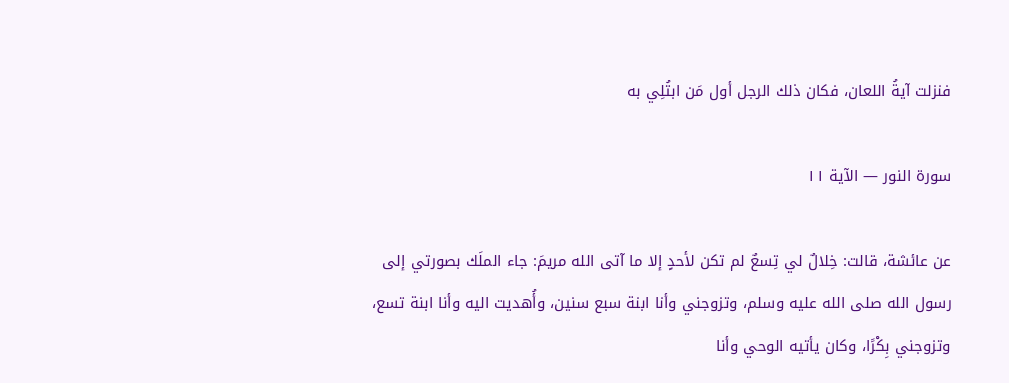فنزلت آيةُ اللعان، فكان ذلك الرجل أول مَن ابتُلِي به

سورة النور — الآية ١١

عن عائشة، قالت: خِلالٌ لي تِسعٌ لم تكن لأحدٍ إلا ما آتى الله مريمَ: جاء الملَك بصورتي إلى رسول الله صلى الله عليه وسلم، وتزوجني وأنا ابنة سبع سنين، وأُهديت اليه وأنا ابنة تسع، وتزوجني بِكْرًا، وكان يأتيه الوحي وأنا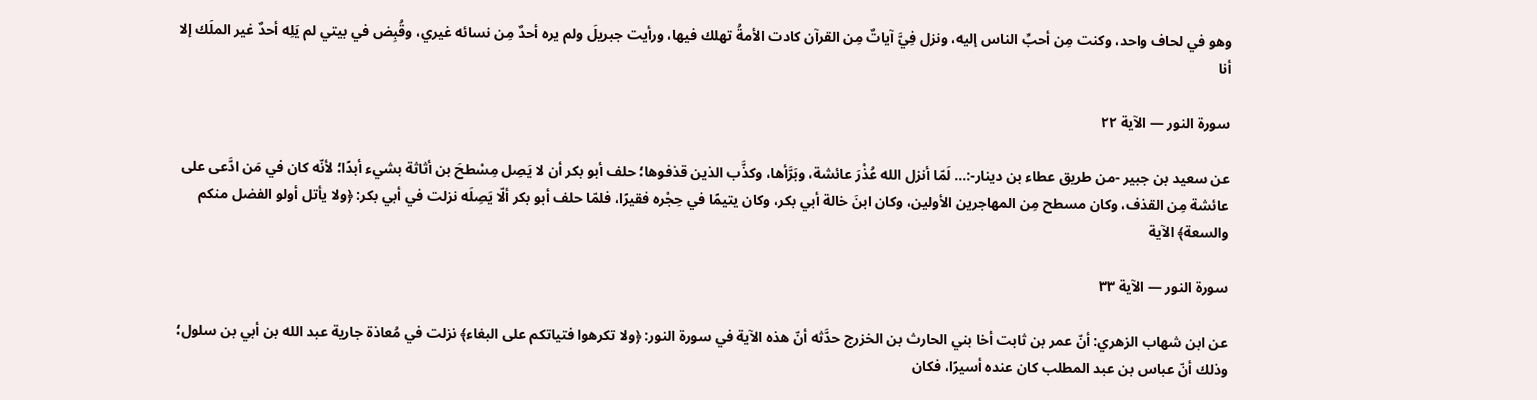وهو في لحاف واحد، وكنت مِن أحبِّ الناس إليه، ونزل فِيَّ آياتٌ مِن القرآن كادت الأمةُ تهلك فيها، ورأيت جبريلَ ولم يره أحدٌ مِن نسائه غيري، وقُبِض في بيتي لم يَلِه أحدٌ غير الملَك إلا أنا

سورة النور — الآية ٢٢

عن سعيد بن جبير -من طريق عطاء بن دينار-:... لَمّا أنزل الله عُذْرَ عائشة، وبَرَّأها، وكذَّب الذين قذفوها؛ حلف أبو بكر أن لا يَصِل مِسْطحَ بن أثاثة بشيء أبدًا؛ لأنّه كان في مَن ادَّعى على عائشة مِن القذف، وكان مسطح مِن المهاجرين الأولين، وكان ابنَ خالة أبي بكر، وكان يتيمًا في حِجْره فقيرًا، فلمّا حلف أبو بكر ألّا يَصِلَه نزلت في أبي بكر: ﴿ولا يأتل أولو الفضل منكم والسعة﴾ الآية

سورة النور — الآية ٣٣

عن ابن شهاب الزهري: أنّ عمر بن ثابت أخا بني الحارث بن الخزرج حدَّثه أنّ هذه الآية في سورة النور: ﴿ولا تكرهوا فتياتكم على البغاء﴾ نزلت في مُعاذة جارية عبد الله بن أبي بن سلول؛ وذلك أنّ عباس بن عبد المطلب كان عنده أسيرًا، فكان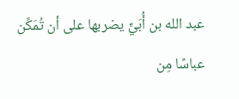عبد الله بن أُبَيٍّ يضربها على أن تُمَكِّن عباسًا مِن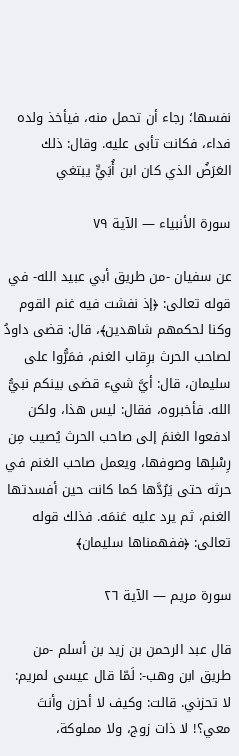نفسها؛ رجاء أن تحمل منه، فيأخذ ولده فداء، فكانت تأبى عليه. وقال: ذلك العَرَضُ الذي كان ابن أُبَيٍّ يبتغي

سورة الأنبياء — الآية ٧٩

عن سفيان -من طريق أبي عبيد الله- في قوله تعالى: ﴿إذ نفشت فيه غنم القوم وكنا لحكمهم شاهدين﴾، قال: قضى داودُ لصاحب الحرث برِقاب الغنم، فمَرُّوا على سليمان، قال: أيَّ شيء قضى بينكم نبيُّ الله. فأخبروه، فقال: ليس هذا، ولكن ادفعوا الغنمَ إلى صاحب الحرث يُصيب مِن رِسْلِها وصوفها، ويعمل صاحب الغنم في حرثه حتى يَرُدَّها كما كانت حين أفسدتها الغنم، ثم يرد عليه غنمَه. فذلك قوله تعالى: ﴿ففهمناها سليمان﴾

سورة مريم — الآية ٢٦

قال عبد الرحمن بن زيد بن أسلم -من طريق ابن وهب-: لَمّا قال عيسى لمريم: لا تحزني. قالت: وكيف لا أحزن وأنتَ معي؟! لا ذات زوج، ولا مملوكة،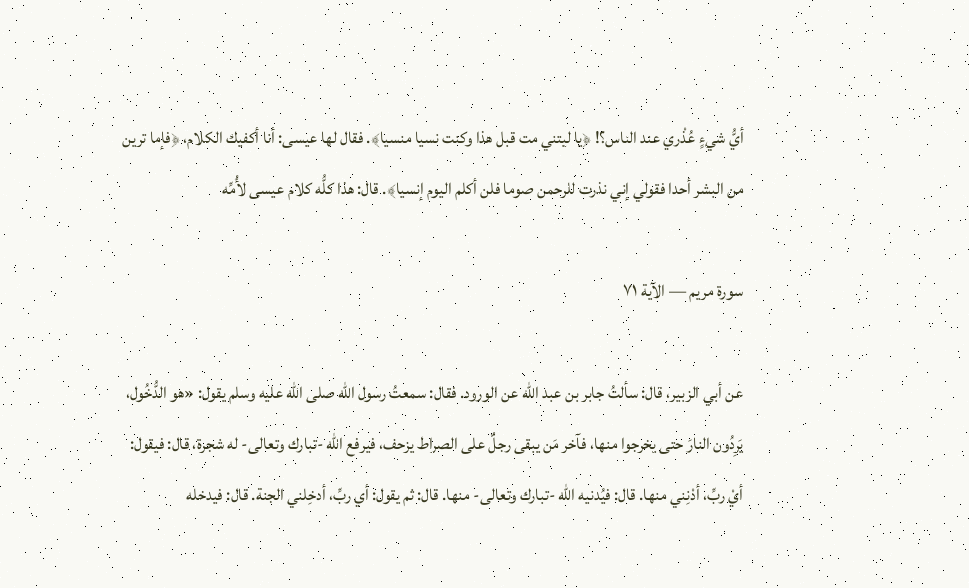أيُّ شيءٍ عُذْري عند الناس؟! ﴿يا ليتني مت قبل هذا وكنت نسيا منسيا﴾. فقال لها عيسى: أنا أكفيك الكلام، ﴿فإما ترين من البشر أحدا فقولي إني نذرت للرحمن صوما فلن أكلم اليوم إنسيا﴾. قال: هذا كلُّه كلام عيسى لأُمِّه

سورة مريم — الآية ٧١

عن أبي الزبير، قال: سألتُ جابر بن عبد الله عن الورود. فقال: سمعتُ رسول الله صلى الله عليه وسلم يقول: «هو الدُّخُول، يَرِدُون النارَ حتى يخرجوا منها، فآخر مَن يبقى رجلٌ على الصراط يزحف، فيرفع الله -تبارك وتعالى- له شجرة، قال: فيقول: أيْ ربِّ، أدْنِني منها. قال: فيُدنيه الله -تبارك وتعالى- منها. قال: ثم يقول: أي ربِّ، أدخِلني الجنة. قال: فيدخله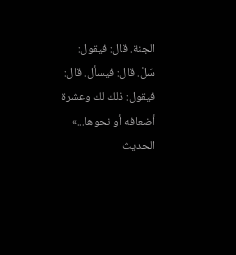الجنة. قال: فيقول: سَلْ. قال: فيسأل. قال: فيقول: ذلك لك وعشرة أضعافه أو نحوها...» الحديث